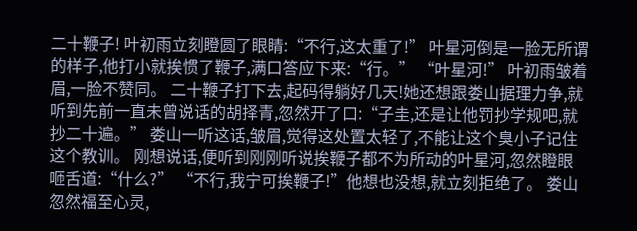二十鞭子! 叶初雨立刻瞪圆了眼睛:“不行,这太重了!” 叶星河倒是一脸无所谓的样子,他打小就挨惯了鞭子,满口答应下来:“行。” “叶星河!” 叶初雨皱着眉,一脸不赞同。 二十鞭子打下去,起码得躺好几天!她还想跟娄山据理力争,就听到先前一直未曾说话的胡择青,忽然开了口:“子圭,还是让他罚抄学规吧,就抄二十遍。” 娄山一听这话,皱眉,觉得这处置太轻了,不能让这个臭小子记住这个教训。 刚想说话,便听到刚刚听说挨鞭子都不为所动的叶星河,忽然瞪眼咂舌道:“什么?” “不行,我宁可挨鞭子!”他想也没想,就立刻拒绝了。 娄山忽然福至心灵,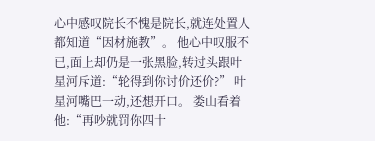心中感叹院长不愧是院长,就连处置人都知道“因材施教”。 他心中叹服不已,面上却仍是一张黑脸,转过头跟叶星河斥道:“轮得到你讨价还价?” 叶星河嘴巴一动,还想开口。 娄山看着他:“再吵就罚你四十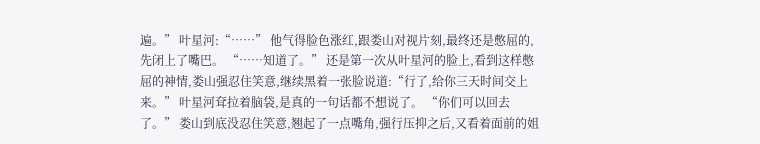遍。” 叶星河:“……” 他气得脸色涨红,跟娄山对视片刻,最终还是憋屈的,先闭上了嘴巴。 “……知道了。” 还是第一次从叶星河的脸上,看到这样憋屈的神情,娄山强忍住笑意,继续黑着一张脸说道:“行了,给你三天时间交上来。” 叶星河耷拉着脑袋,是真的一句话都不想说了。 “你们可以回去了。” 娄山到底没忍住笑意,翘起了一点嘴角,强行压抑之后,又看着面前的姐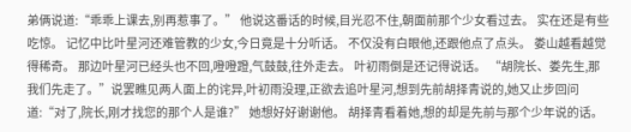弟俩说道:“乖乖上课去,别再惹事了。” 他说这番话的时候,目光忍不住,朝面前那个少女看过去。 实在还是有些吃惊。 记忆中比叶星河还难管教的少女,今日竟是十分听话。 不仅没有白眼他,还跟他点了点头。 娄山越看越觉得稀奇。 那边叶星河已经头也不回,噔噔蹬,气鼓鼓,往外走去。 叶初雨倒是还记得说话。 “胡院长、娄先生,那我们先走了。”说罢瞧见两人面上的诧异,叶初雨没理,正欲去追叶星河,想到先前胡择青说的,她又止步回问道:“对了,院长,刚才找您的那个人是谁?” 她想好好谢谢他。 胡择青看着她,想的却是先前与那个少年说的话。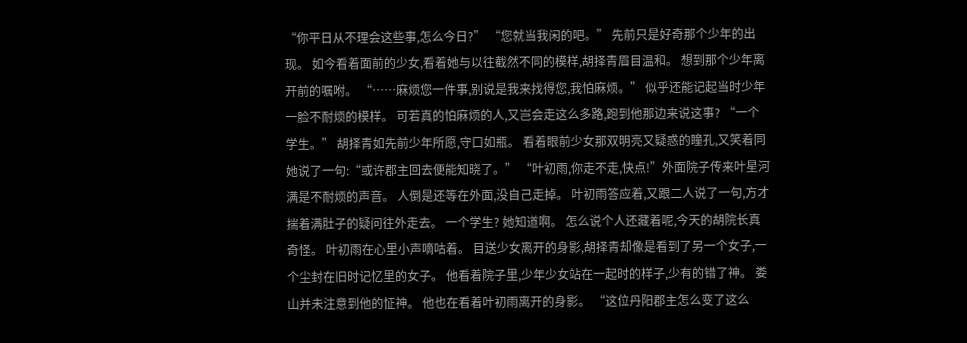“你平日从不理会这些事,怎么今日?” “您就当我闲的吧。” 先前只是好奇那个少年的出现。 如今看着面前的少女,看着她与以往截然不同的模样,胡择青眉目温和。 想到那个少年离开前的嘱咐。 “……麻烦您一件事,别说是我来找得您,我怕麻烦。” 似乎还能记起当时少年一脸不耐烦的模样。 可若真的怕麻烦的人,又岂会走这么多路,跑到他那边来说这事? “一个学生。” 胡择青如先前少年所愿,守口如瓶。 看着眼前少女那双明亮又疑惑的瞳孔,又笑着同她说了一句:“或许郡主回去便能知晓了。” “叶初雨,你走不走,快点!”外面院子传来叶星河满是不耐烦的声音。 人倒是还等在外面,没自己走掉。 叶初雨答应着,又跟二人说了一句,方才揣着满肚子的疑问往外走去。 一个学生? 她知道啊。 怎么说个人还藏着呢,今天的胡院长真奇怪。 叶初雨在心里小声嘀咕着。 目送少女离开的身影,胡择青却像是看到了另一个女子,一个尘封在旧时记忆里的女子。 他看着院子里,少年少女站在一起时的样子,少有的错了神。 娄山并未注意到他的怔神。 他也在看着叶初雨离开的身影。 “这位丹阳郡主怎么变了这么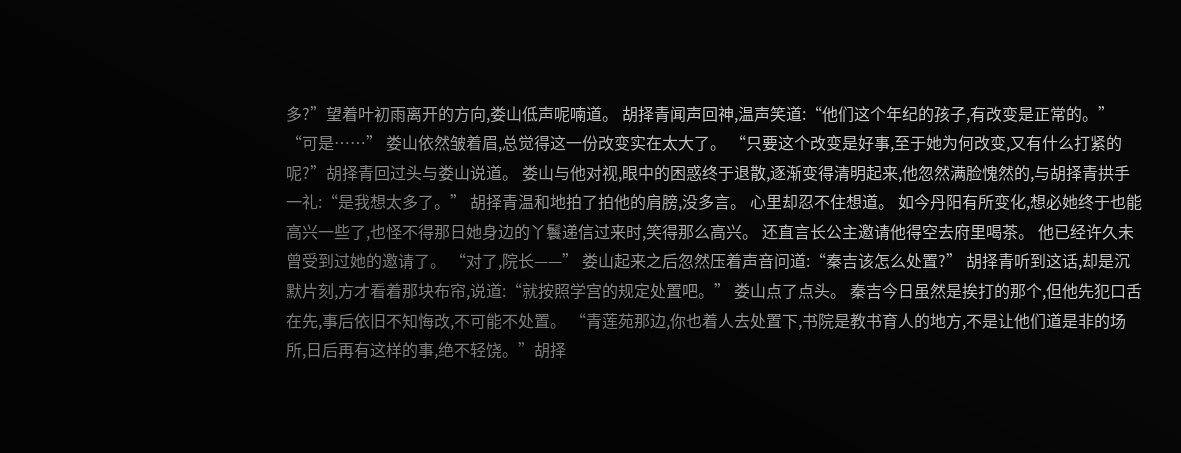多?”望着叶初雨离开的方向,娄山低声呢喃道。 胡择青闻声回神,温声笑道:“他们这个年纪的孩子,有改变是正常的。” “可是……” 娄山依然皱着眉,总觉得这一份改变实在太大了。 “只要这个改变是好事,至于她为何改变,又有什么打紧的呢?”胡择青回过头与娄山说道。 娄山与他对视,眼中的困惑终于退散,逐渐变得清明起来,他忽然满脸愧然的,与胡择青拱手一礼:“是我想太多了。” 胡择青温和地拍了拍他的肩膀,没多言。 心里却忍不住想道。 如今丹阳有所变化,想必她终于也能高兴一些了,也怪不得那日她身边的丫鬟递信过来时,笑得那么高兴。 还直言长公主邀请他得空去府里喝茶。 他已经许久未曾受到过她的邀请了。 “对了,院长——” 娄山起来之后忽然压着声音问道:“秦吉该怎么处置?” 胡择青听到这话,却是沉默片刻,方才看着那块布帘,说道:“就按照学宫的规定处置吧。” 娄山点了点头。 秦吉今日虽然是挨打的那个,但他先犯口舌在先,事后依旧不知悔改,不可能不处置。 “青莲苑那边,你也着人去处置下,书院是教书育人的地方,不是让他们道是非的场所,日后再有这样的事,绝不轻饶。”胡择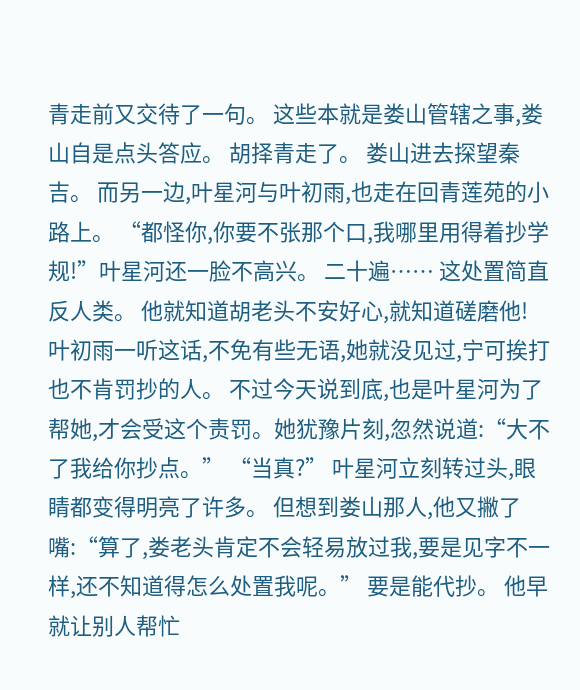青走前又交待了一句。 这些本就是娄山管辖之事,娄山自是点头答应。 胡择青走了。 娄山进去探望秦吉。 而另一边,叶星河与叶初雨,也走在回青莲苑的小路上。 “都怪你,你要不张那个口,我哪里用得着抄学规!”叶星河还一脸不高兴。 二十遍…… 这处置简直反人类。 他就知道胡老头不安好心,就知道磋磨他! 叶初雨一听这话,不免有些无语,她就没见过,宁可挨打也不肯罚抄的人。 不过今天说到底,也是叶星河为了帮她,才会受这个责罚。她犹豫片刻,忽然说道:“大不了我给你抄点。” “当真?” 叶星河立刻转过头,眼睛都变得明亮了许多。 但想到娄山那人,他又撇了嘴:“算了,娄老头肯定不会轻易放过我,要是见字不一样,还不知道得怎么处置我呢。” 要是能代抄。 他早就让别人帮忙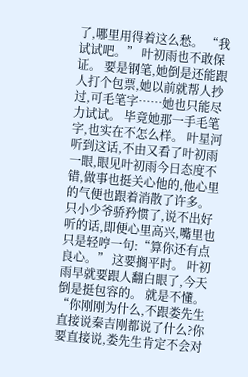了,哪里用得着这么愁。 “我试试吧。” 叶初雨也不敢保证。 要是钢笔,她倒是还能跟人打个包票,她以前就帮人抄过,可毛笔字……她也只能尽力试试。 毕竟她那一手毛笔字,也实在不怎么样。 叶星河听到这话,不由又看了叶初雨一眼,眼见叶初雨今日态度不错,做事也挺关心他的,他心里的气便也跟着消散了许多。 只小少爷骄矜惯了,说不出好听的话,即便心里高兴,嘴里也只是轻哼一句:“算你还有点良心。” 这要搁平时。 叶初雨早就要跟人翻白眼了,今天倒是挺包容的。 就是不懂。 “你刚刚为什么,不跟娄先生直接说秦吉刚都说了什么?你要直接说,娄先生肯定不会对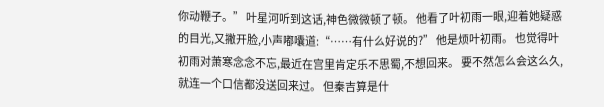你动鞭子。” 叶星河听到这话,神色微微顿了顿。 他看了叶初雨一眼,迎着她疑惑的目光,又撇开脸,小声嘟囔道:“……有什么好说的?” 他是烦叶初雨。 也觉得叶初雨对萧寒念念不忘,最近在宫里肯定乐不思蜀,不想回来。 要不然怎么会这么久,就连一个口信都没送回来过。 但秦吉算是什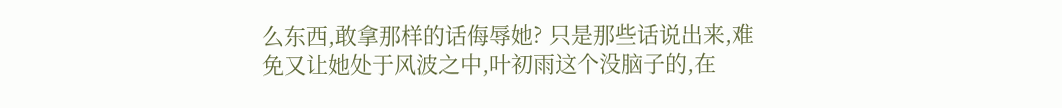么东西,敢拿那样的话侮辱她? 只是那些话说出来,难免又让她处于风波之中,叶初雨这个没脑子的,在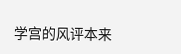学宫的风评本来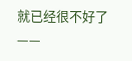就已经很不好了——